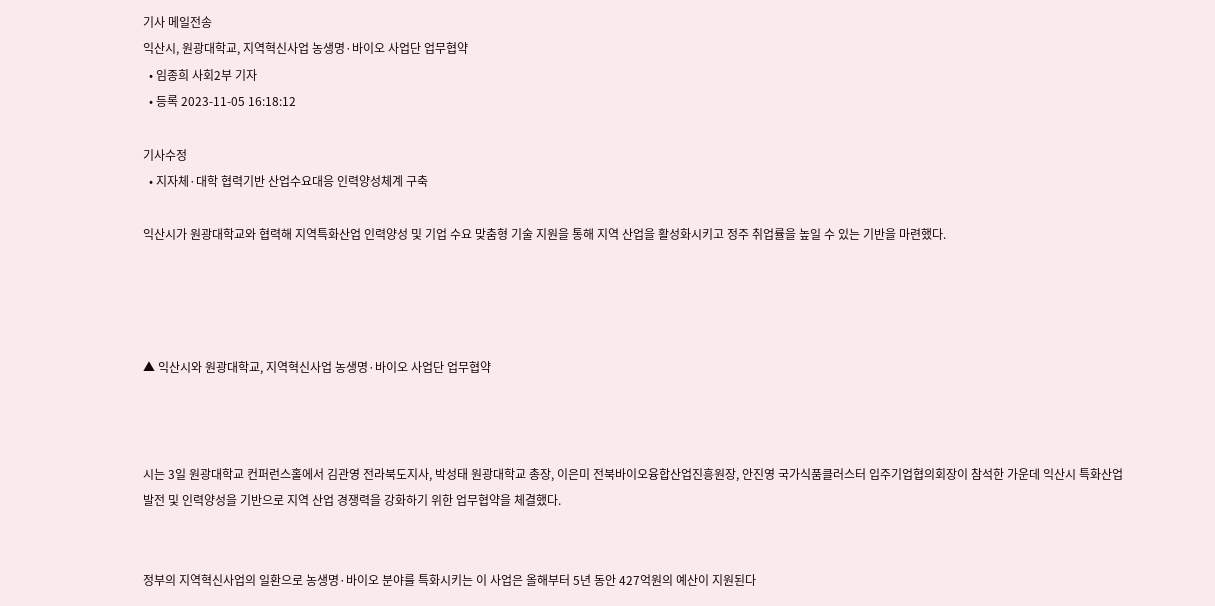기사 메일전송
익산시, 원광대학교, 지역혁신사업 농생명·바이오 사업단 업무협약
  • 임종희 사회2부 기자
  • 등록 2023-11-05 16:18:12

기사수정
  • 지자체·대학 협력기반 산업수요대응 인력양성체계 구축

익산시가 원광대학교와 협력해 지역특화산업 인력양성 및 기업 수요 맞춤형 기술 지원을 통해 지역 산업을 활성화시키고 정주 취업률을 높일 수 있는 기반을 마련했다.




▲ 익산시와 원광대학교, 지역혁신사업 농생명·바이오 사업단 업무협약



시는 3일 원광대학교 컨퍼런스홀에서 김관영 전라북도지사, 박성태 원광대학교 총장, 이은미 전북바이오융합산업진흥원장, 안진영 국가식품클러스터 입주기업협의회장이 참석한 가운데 익산시 특화산업 발전 및 인력양성을 기반으로 지역 산업 경쟁력을 강화하기 위한 업무협약을 체결했다.


정부의 지역혁신사업의 일환으로 농생명·바이오 분야를 특화시키는 이 사업은 올해부터 5년 동안 427억원의 예산이 지원된다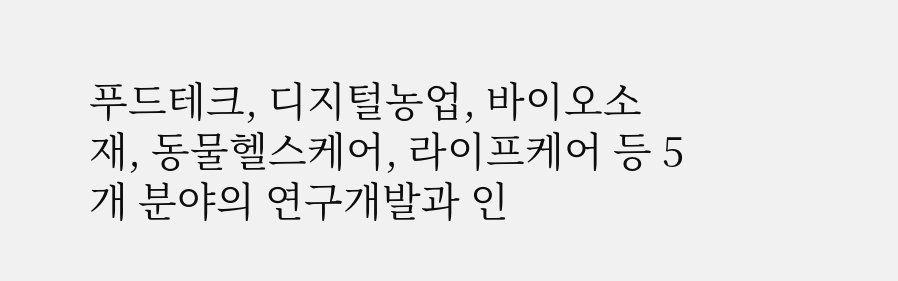푸드테크, 디지털농업, 바이오소재, 동물헬스케어, 라이프케어 등 5개 분야의 연구개발과 인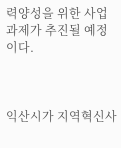력양성을 위한 사업과제가 추진될 예정이다.



익산시가 지역혁신사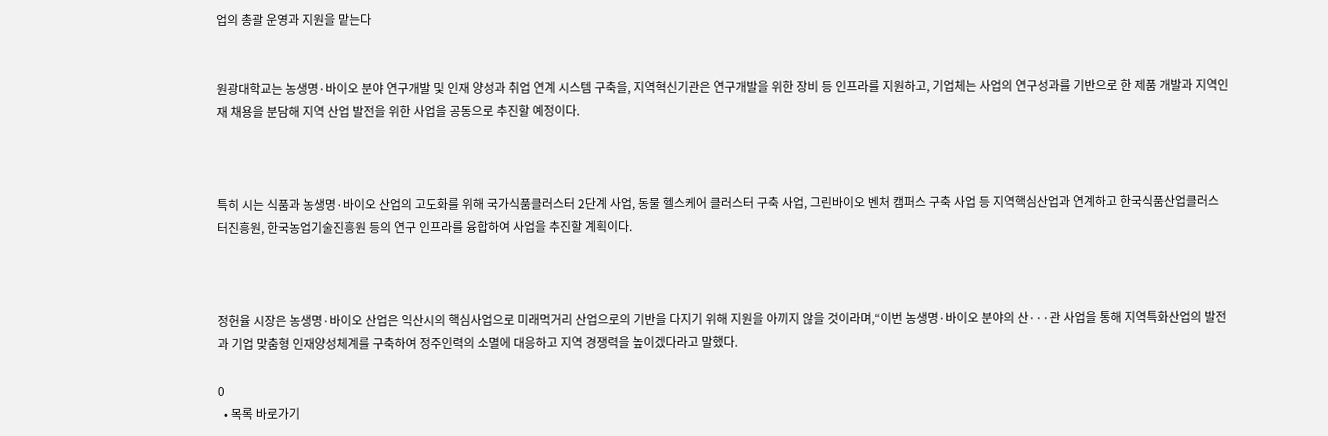업의 총괄 운영과 지원을 맡는다


원광대학교는 농생명·바이오 분야 연구개발 및 인재 양성과 취업 연계 시스템 구축을, 지역혁신기관은 연구개발을 위한 장비 등 인프라를 지원하고, 기업체는 사업의 연구성과를 기반으로 한 제품 개발과 지역인재 채용을 분담해 지역 산업 발전을 위한 사업을 공동으로 추진할 예정이다.



특히 시는 식품과 농생명·바이오 산업의 고도화를 위해 국가식품클러스터 2단계 사업, 동물 헬스케어 클러스터 구축 사업, 그린바이오 벤처 캠퍼스 구축 사업 등 지역핵심산업과 연계하고 한국식품산업클러스터진흥원, 한국농업기술진흥원 등의 연구 인프라를 융합하여 사업을 추진할 계획이다.



정헌율 시장은 농생명·바이오 산업은 익산시의 핵심사업으로 미래먹거리 산업으로의 기반을 다지기 위해 지원을 아끼지 않을 것이라며,“이번 농생명·바이오 분야의 산···관 사업을 통해 지역특화산업의 발전과 기업 맞춤형 인재양성체계를 구축하여 정주인력의 소멸에 대응하고 지역 경쟁력을 높이겠다라고 말했다.

0
  • 목록 바로가기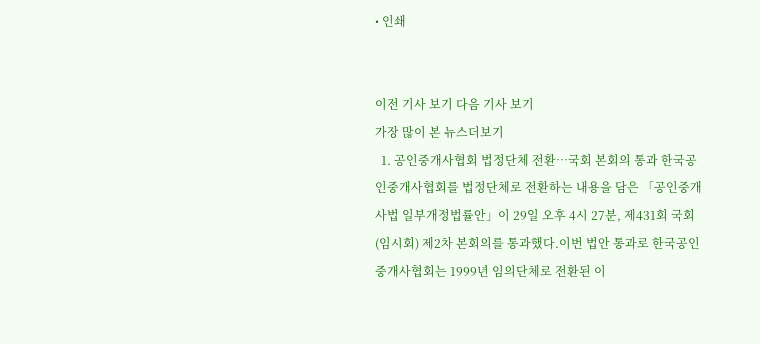• 인쇄


이전 기사 보기 다음 기사 보기
가장 많이 본 뉴스더보기
  1. 공인중개사협회 법정단체 전환…국회 본회의 통과 한국공인중개사협회를 법정단체로 전환하는 내용을 담은 「공인중개사법 일부개정법률안」이 29일 오후 4시 27분, 제431회 국회(임시회) 제2차 본회의를 통과했다.이번 법안 통과로 한국공인중개사협회는 1999년 임의단체로 전환된 이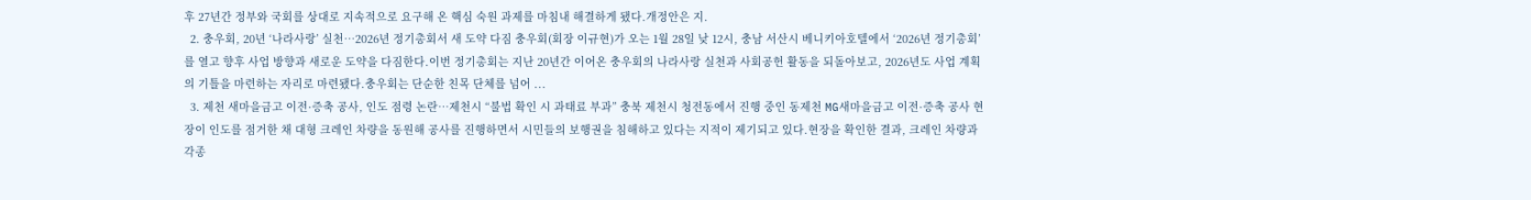후 27년간 정부와 국회를 상대로 지속적으로 요구해 온 핵심 숙원 과제를 마침내 해결하게 됐다.개정안은 지.
  2. 충우회, 20년 ‘나라사랑’ 실천…2026년 정기총회서 새 도약 다짐 충우회(회장 이규현)가 오는 1월 28일 낮 12시, 충남 서산시 베니키아호텔에서 ‘2026년 정기총회’를 열고 향후 사업 방향과 새로운 도약을 다짐한다.이번 정기총회는 지난 20년간 이어온 충우회의 나라사랑 실천과 사회공헌 활동을 되돌아보고, 2026년도 사업 계획의 기틀을 마련하는 자리로 마련됐다.충우회는 단순한 친목 단체를 넘어 ...
  3. 제천 새마을금고 이전·증축 공사, 인도 점령 논란…제천시 “불법 확인 시 과태료 부과” 충북 제천시 청전동에서 진행 중인 동제천 MG새마을금고 이전·증축 공사 현장이 인도를 점거한 채 대형 크레인 차량을 동원해 공사를 진행하면서 시민들의 보행권을 침해하고 있다는 지적이 제기되고 있다.현장을 확인한 결과, 크레인 차량과 각종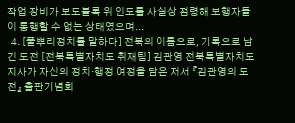작업 장비가 보도블록 위 인도를 사실상 점령해 보행자들이 통행할 수 없는 상태였으며...
  4. [풀뿌리정치를 말하다] 전북의 이름으로, 기록으로 남긴 도전 [전북특별자치도 취재팀] 김관영 전북특별자치도지사가 자신의 정치·행정 여정을 담은 저서 『김관영의 도전』 출판기념회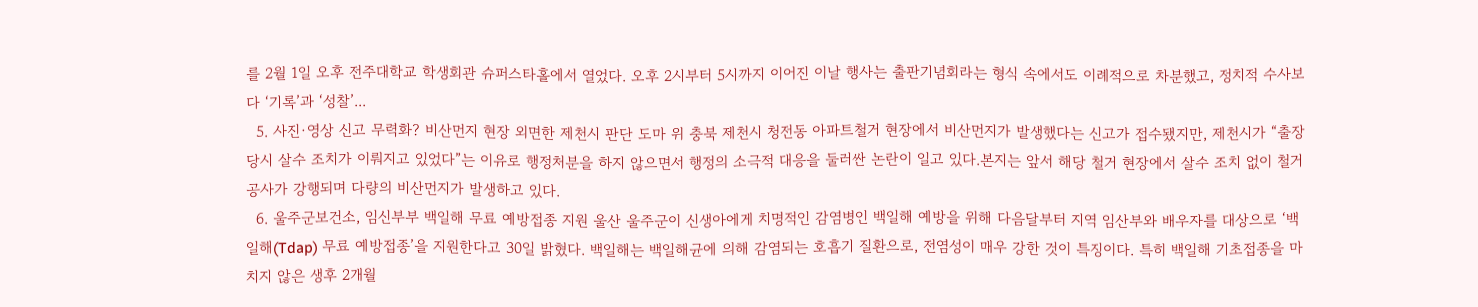를 2월 1일 오후 전주대학교 학생회관 슈퍼스타홀에서 열었다. 오후 2시부터 5시까지 이어진 이날 행사는 출판기념회라는 형식 속에서도 이례적으로 차분했고, 정치적 수사보다 ‘기록’과 ‘성찰’...
  5. 사진·영상 신고 무력화? 비산먼지 현장 외면한 제천시 판단 도마 위 충북 제천시 청전동 아파트철거 현장에서 비산먼지가 발생했다는 신고가 접수됐지만, 제천시가 “출장 당시 살수 조치가 이뤄지고 있었다”는 이유로 행정처분을 하지 않으면서 행정의 소극적 대응을 둘러싼 논란이 일고 있다.본지는 앞서 해당 철거 현장에서 살수 조치 없이 철거 공사가 강행되며 다량의 비산먼지가 발생하고 있다.
  6. 울주군보건소, 임신부부 백일해 무료 예방접종 지원 울산 울주군이 신생아에게 치명적인 감염병인 백일해 예방을 위해 다음달부터 지역 임산부와 배우자를 대상으로 ‘백일해(Tdap) 무료 예방접종’을 지원한다고 30일 밝혔다. 백일해는 백일해균에 의해 감염되는 호흡기 질환으로, 전염성이 매우 강한 것이 특징이다. 특히 백일해 기초접종을 마치지 않은 생후 2개월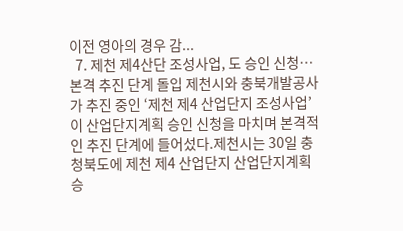이전 영아의 경우 감...
  7. 제천 제4산단 조성사업, 도 승인 신청…본격 추진 단계 돌입 제천시와 충북개발공사가 추진 중인 ‘제천 제4 산업단지 조성사업’이 산업단지계획 승인 신청을 마치며 본격적인 추진 단계에 들어섰다.제천시는 30일 충청북도에 제천 제4 산업단지 산업단지계획 승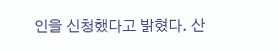인을 신청했다고 밝혔다. 산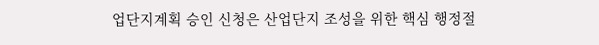업단지계획 승인 신청은 산업단지 조성을 위한 핵심 행정절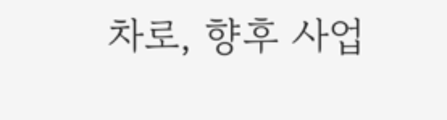차로, 향후 사업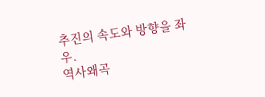추진의 속도와 방향을 좌우.
역사왜곡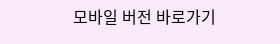모바일 버전 바로가기